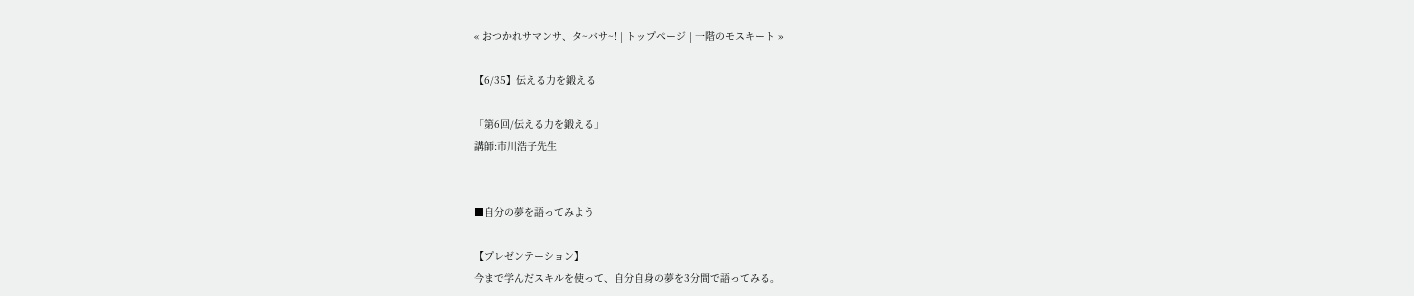« おつかれサマンサ、タ~バサ~! | トップページ | 一階のモスキート »

【6/35】伝える力を鍛える

「第6回/伝える力を鍛える」
講師:市川浩子先生


■自分の夢を語ってみよう

【プレゼンテーション】
今まで学んだスキルを使って、自分自身の夢を3分間で語ってみる。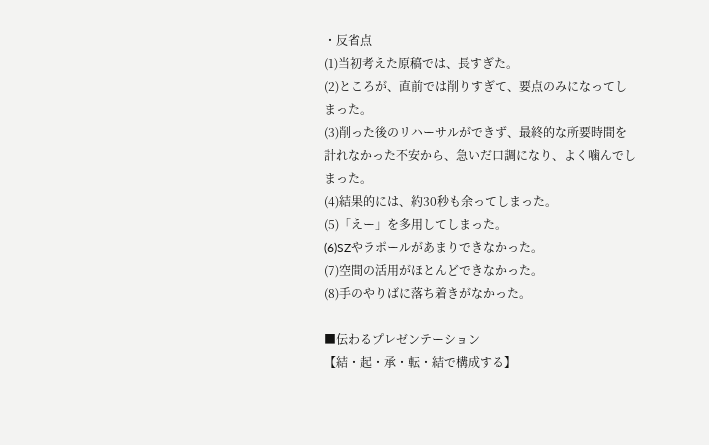・反省点
(1)当初考えた原稿では、長すぎた。
(2)ところが、直前では削りすぎて、要点のみになってしまった。
(3)削った後のリハーサルができず、最終的な所要時間を計れなかった不安から、急いだ口調になり、よく噛んでしまった。
(4)結果的には、約30秒も余ってしまった。
(5)「えー」を多用してしまった。
(6)SZやラポールがあまりできなかった。
(7)空間の活用がほとんどできなかった。
(8)手のやりばに落ち着きがなかった。

■伝わるプレゼンテーション
【結・起・承・転・結で構成する】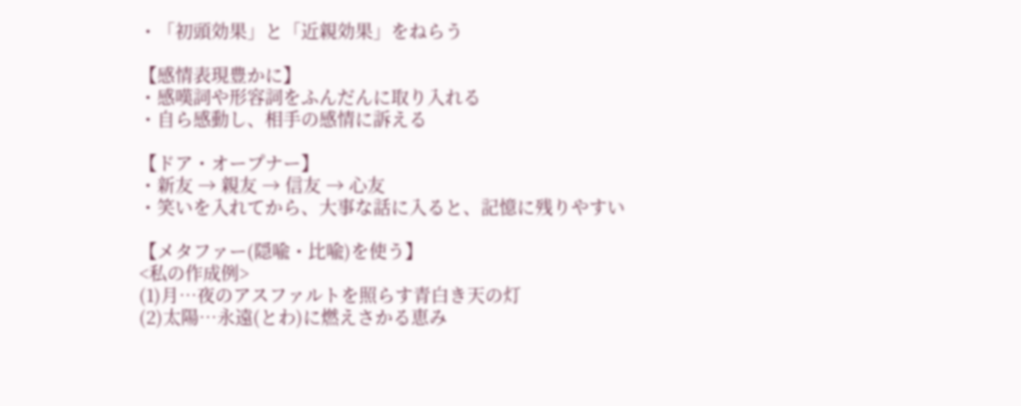・「初頭効果」と「近親効果」をねらう

【感情表現豊かに】
・感嘆詞や形容詞をふんだんに取り入れる
・自ら感動し、相手の感情に訴える

【ドア・オープナー】
・新友 → 親友 → 信友 → 心友
・笑いを入れてから、大事な話に入ると、記憶に残りやすい

【メタファー(隠喩・比喩)を使う】
<私の作成例>
(1)月…夜のアスファルトを照らす青白き天の灯
(2)太陽…永遠(とわ)に燃えさかる恵み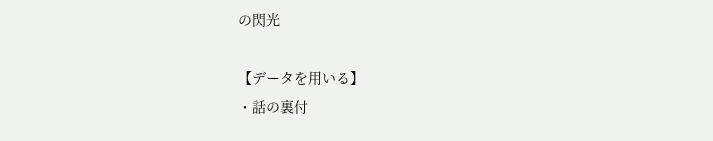の閃光

【データを用いる】
・話の裏付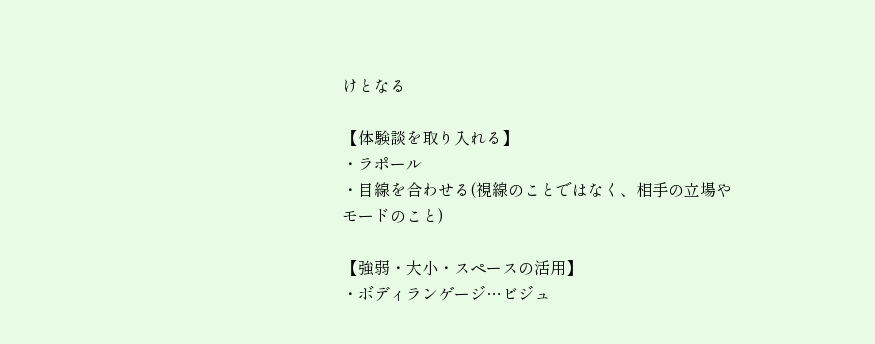けとなる

【体験談を取り入れる】
・ラポール
・目線を合わせる(視線のことではなく、相手の立場やモードのこと)

【強弱・大小・スペースの活用】
・ボディランゲージ…ビジュ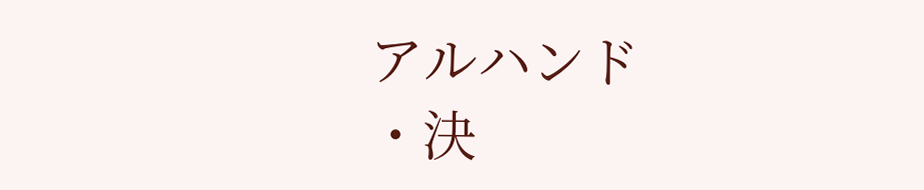アルハンド
・決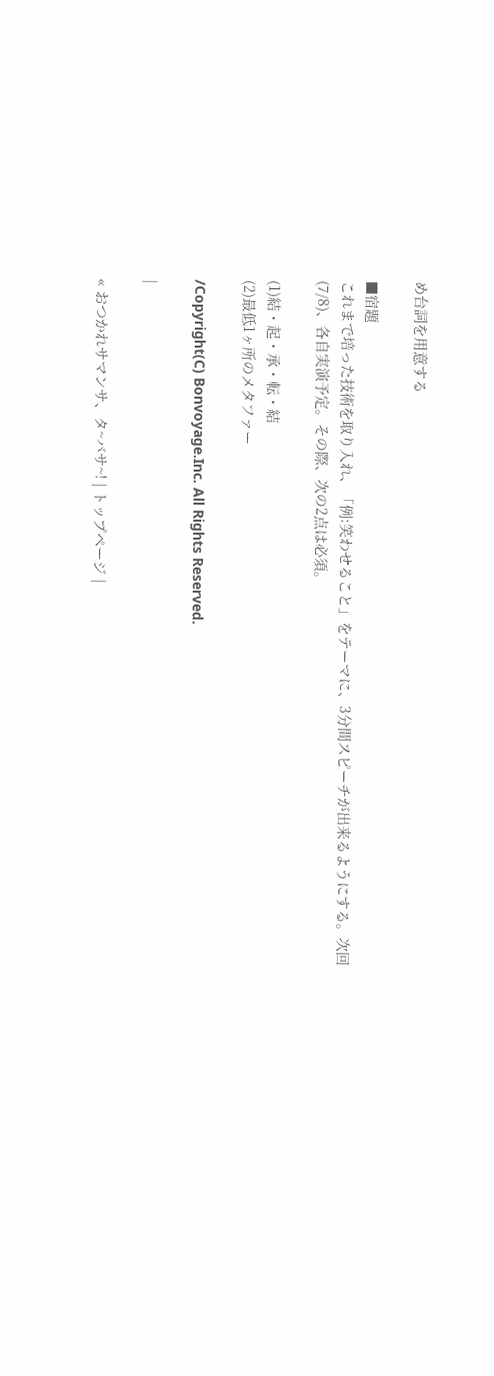め台詞を用意する

■宿題
これまで培った技術を取り入れ、「例:笑わせること」をテーマに、3分間スピーチが出来るようにする。次回(7/8)、各自実演予定。その際、次の2点は必須。

(1)結・起・承・転・結
(2)最低1ヶ所のメタファー

/Copyright(C) Bonvoyage.Inc. All Rights Reserved.

|

« おつかれサマンサ、タ~バサ~! | トップページ |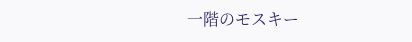一階のモスキー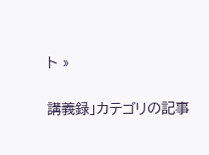ト »

講義録」カテゴリの記事